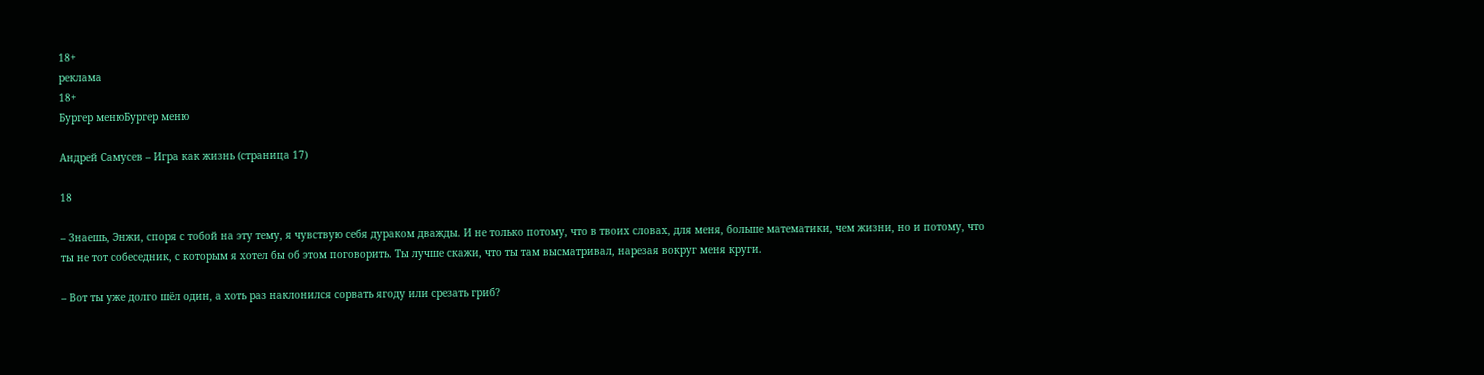18+
реклама
18+
Бургер менюБургер меню

Андрей Самусев – Игра как жизнь (страница 17)

18

– Знаешь, Энжи, споря с тобой на эту тему, я чувствую себя дураком дважды. И не только потому, что в твоих словах, для меня, больше математики, чем жизни, но и потому, что ты не тот собеседник, с которым я хотел бы об этом поговорить. Ты лучше скажи, что ты там высматривал, нарезая вокруг меня круги.

– Вот ты уже долго шёл один, а хоть раз наклонился сорвать ягоду или срезать гриб?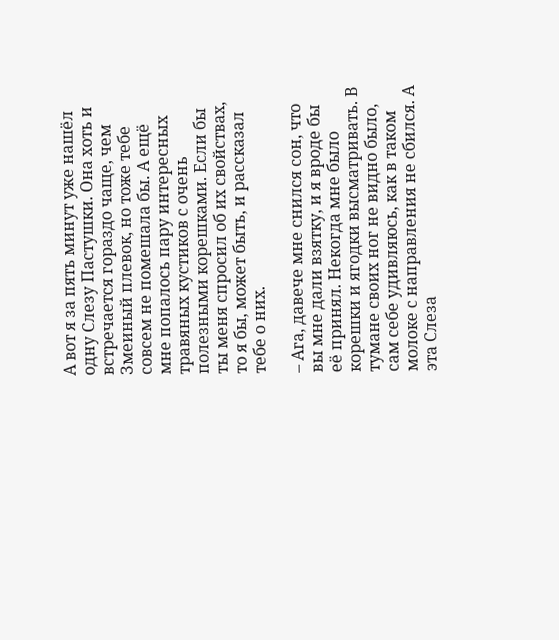А вот я за пять минут уже нашёл одну Слезу Пастушки. Она хоть и встречается гораздо чаще, чем Змеиный плевок, но тоже тебе совсем не помешала бы. А ещё мне попалось пару интересных травяных кустиков с очень полезными корешками. Если бы ты меня спросил об их свойствах, то я бы, может быть, и рассказал тебе о них.

– Ага, давече мне снился сон, что вы мне дали взятку, и я вроде бы её принял. Некогда мне было корешки и ягодки высматривать. В тумане своих ног не видно было, сам себе удивляюсь, как в таком молоке с направления не сбился. А эта Слеза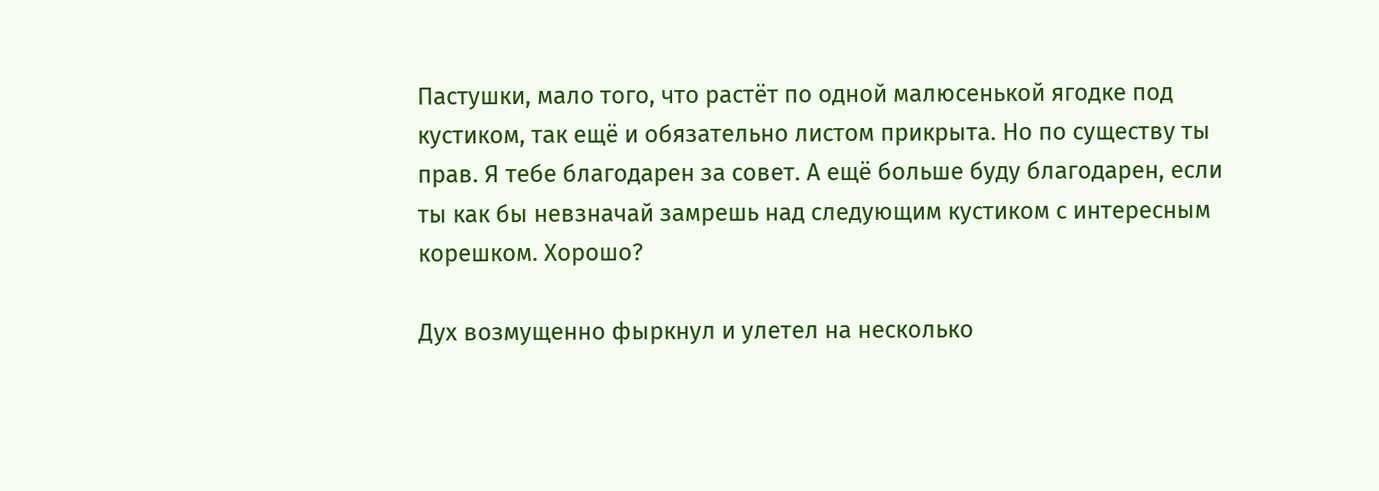Пастушки, мало того, что растёт по одной малюсенькой ягодке под кустиком, так ещё и обязательно листом прикрыта. Но по существу ты прав. Я тебе благодарен за совет. А ещё больше буду благодарен, если ты как бы невзначай замрешь над следующим кустиком с интересным корешком. Хорошо?

Дух возмущенно фыркнул и улетел на несколько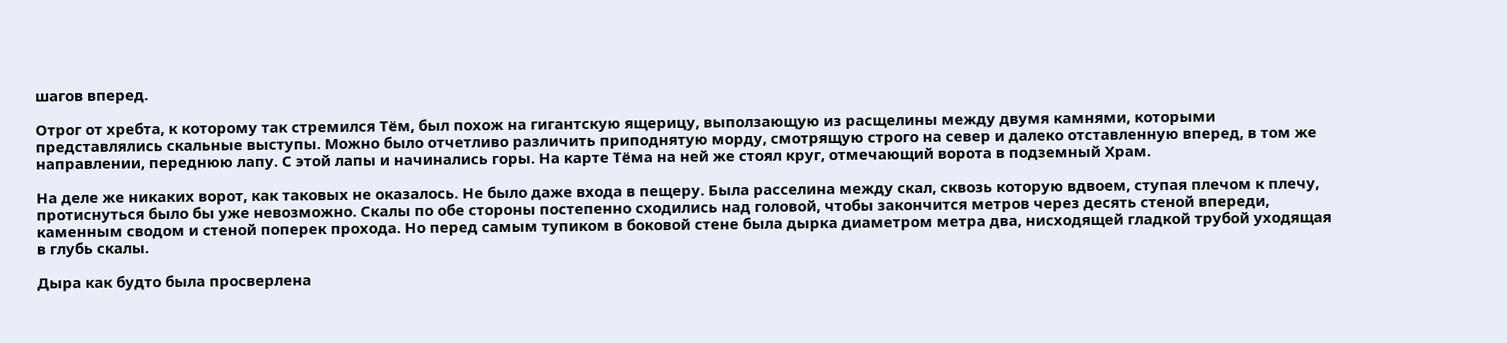шагов вперед.

Отрог от хребта, к которому так стремился Тём, был похож на гигантскую ящерицу, выползающую из расщелины между двумя камнями, которыми представлялись скальные выступы. Можно было отчетливо различить приподнятую морду, смотрящую строго на север и далеко отставленную вперед, в том же направлении, переднюю лапу. С этой лапы и начинались горы. На карте Тёма на ней же стоял круг, отмечающий ворота в подземный Храм.

На деле же никаких ворот, как таковых не оказалось. Не было даже входа в пещеру. Была расселина между скал, сквозь которую вдвоем, ступая плечом к плечу, протиснуться было бы уже невозможно. Скалы по обе стороны постепенно сходились над головой, чтобы закончится метров через десять стеной впереди, каменным сводом и стеной поперек прохода. Но перед самым тупиком в боковой стене была дырка диаметром метра два, нисходящей гладкой трубой уходящая в глубь скалы.

Дыра как будто была просверлена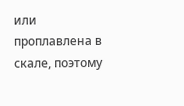или проплавлена в скале, поэтому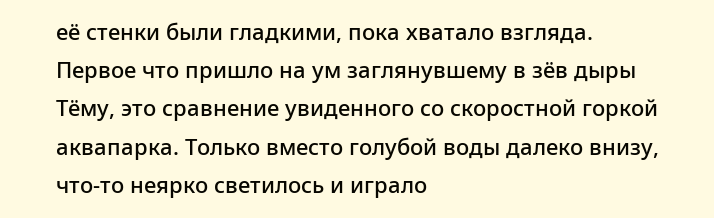её стенки были гладкими, пока хватало взгляда. Первое что пришло на ум заглянувшему в зёв дыры Тёму, это сравнение увиденного со скоростной горкой аквапарка. Только вместо голубой воды далеко внизу, что-то неярко светилось и играло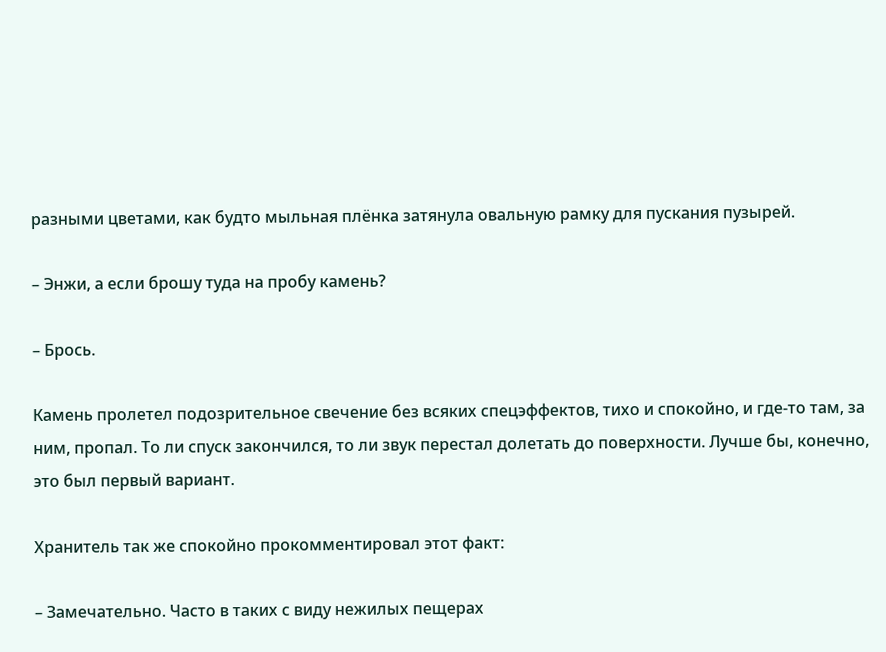разными цветами, как будто мыльная плёнка затянула овальную рамку для пускания пузырей.

– Энжи, а если брошу туда на пробу камень?

– Брось.

Камень пролетел подозрительное свечение без всяких спецэффектов, тихо и спокойно, и где-то там, за ним, пропал. То ли спуск закончился, то ли звук перестал долетать до поверхности. Лучше бы, конечно, это был первый вариант.

Хранитель так же спокойно прокомментировал этот факт:

– Замечательно. Часто в таких с виду нежилых пещерах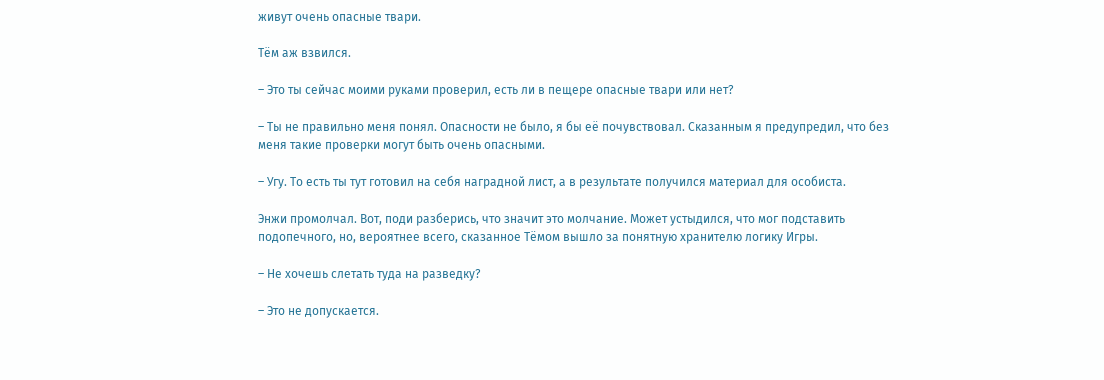живут очень опасные твари.

Тём аж взвился.

– Это ты сейчас моими руками проверил, есть ли в пещере опасные твари или нет?

– Ты не правильно меня понял. Опасности не было, я бы её почувствовал. Сказанным я предупредил, что без меня такие проверки могут быть очень опасными.

– Угу. То есть ты тут готовил на себя наградной лист, а в результате получился материал для особиста.

Энжи промолчал. Вот, поди разберись, что значит это молчание. Может устыдился, что мог подставить подопечного, но, вероятнее всего, сказанное Тёмом вышло за понятную хранителю логику Игры.

– Не хочешь слетать туда на разведку?

– Это не допускается.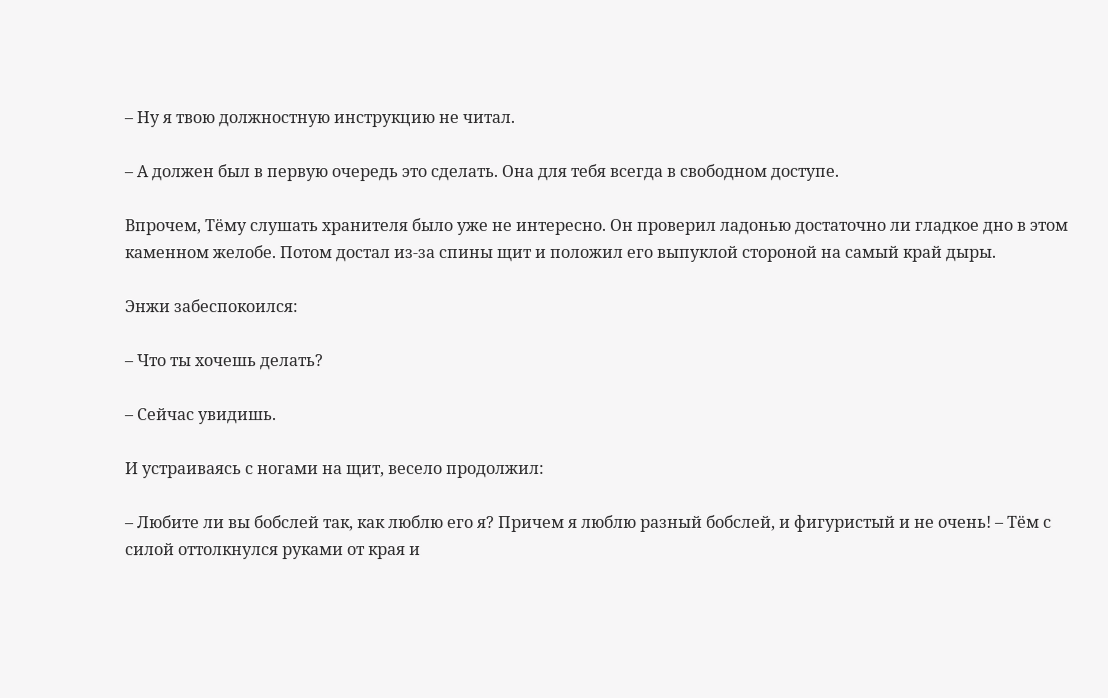– Ну я твою должностную инструкцию не читал.

– А должен был в первую очередь это сделать. Она для тебя всегда в свободном доступе.

Впрочем, Тёму слушать хранителя было уже не интересно. Он проверил ладонью достаточно ли гладкое дно в этом каменном желобе. Потом достал из-за спины щит и положил его выпуклой стороной на самый край дыры.

Энжи забеспокоился:

– Что ты хочешь делать?

– Сейчас увидишь.

И устраиваясь с ногами на щит, весело продолжил:

– Любите ли вы бобслей так, как люблю его я? Причем я люблю разный бобслей, и фигуристый и не очень! – Тём с силой оттолкнулся руками от края и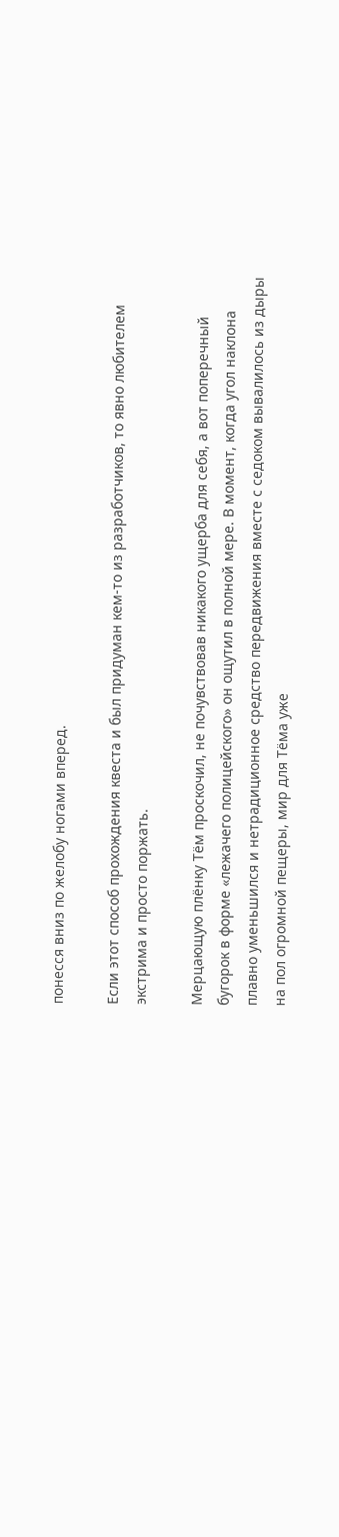понесся вниз по желобу ногами вперед.

Если этот способ прохождения квеста и был придуман кем-то из разработчиков, то явно любителем экстрима и просто поржать.

Мерцающую плёнку Тём проскочил, не почувствовав никакого ущерба для себя, а вот поперечный бугорок в форме «лежачего полицейского» он ощутил в полной мере. В момент, когда угол наклона плавно уменьшился и нетрадиционное средство передвижения вместе с седоком вывалилось из дыры на пол огромной пещеры, мир для Тёма уже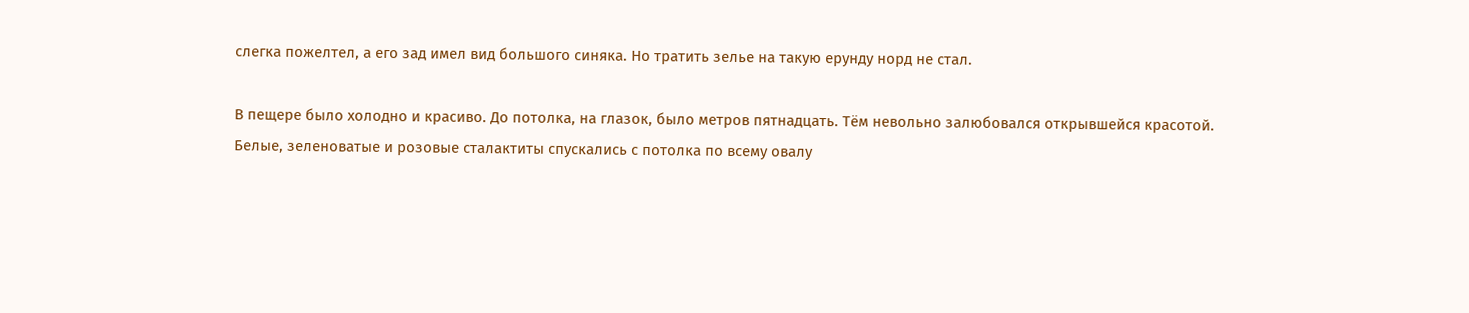слегка пожелтел, а его зад имел вид большого синяка. Но тратить зелье на такую ерунду норд не стал.

В пещере было холодно и красиво. До потолка, на глазок, было метров пятнадцать. Тём невольно залюбовался открывшейся красотой. Белые, зеленоватые и розовые сталактиты спускались с потолка по всему овалу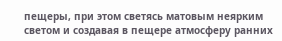пещеры, при этом светясь матовым неярким светом и создавая в пещере атмосферу ранних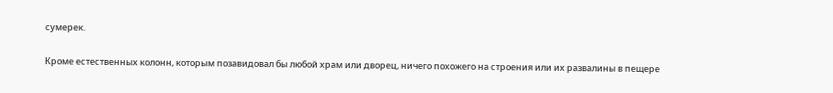сумерек.

Кроме естественных колонн, которым позавидовал бы любой храм или дворец, ничего похожего на строения или их развалины в пещере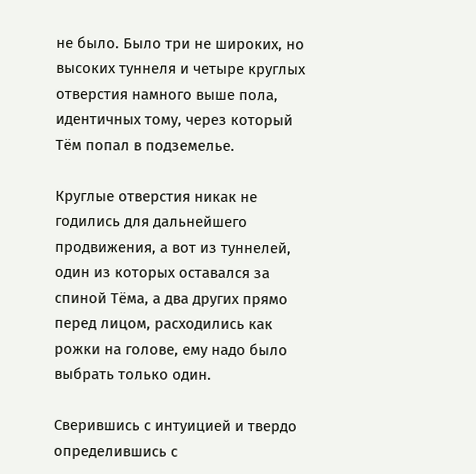не было. Было три не широких, но высоких туннеля и четыре круглых отверстия намного выше пола, идентичных тому, через который Тём попал в подземелье.

Круглые отверстия никак не годились для дальнейшего продвижения, а вот из туннелей, один из которых оставался за спиной Тёма, а два других прямо перед лицом, расходились как рожки на голове, ему надо было выбрать только один.

Сверившись с интуицией и твердо определившись с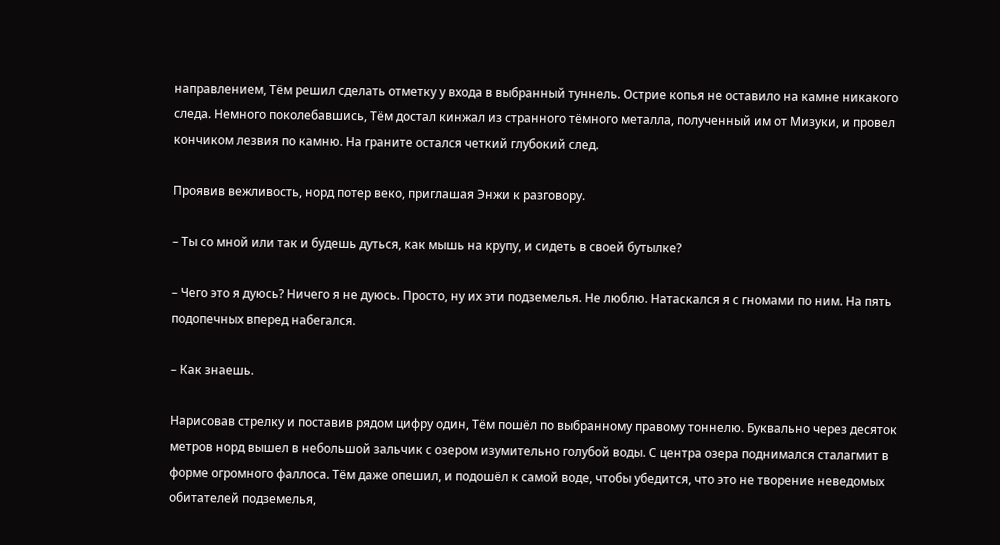направлением, Тём решил сделать отметку у входа в выбранный туннель. Острие копья не оставило на камне никакого следа. Немного поколебавшись, Тём достал кинжал из странного тёмного металла, полученный им от Мизуки, и провел кончиком лезвия по камню. На граните остался четкий глубокий след.

Проявив вежливость, норд потер веко, приглашая Энжи к разговору.

– Ты со мной или так и будешь дуться, как мышь на крупу, и сидеть в своей бутылке?

– Чего это я дуюсь? Ничего я не дуюсь. Просто, ну их эти подземелья. Не люблю. Натаскался я с гномами по ним. На пять подопечных вперед набегался.

– Как знаешь.

Нарисовав стрелку и поставив рядом цифру один, Тём пошёл по выбранному правому тоннелю. Буквально через десяток метров норд вышел в небольшой зальчик с озером изумительно голубой воды. С центра озера поднимался сталагмит в форме огромного фаллоса. Тём даже опешил, и подошёл к самой воде, чтобы убедится, что это не творение неведомых обитателей подземелья,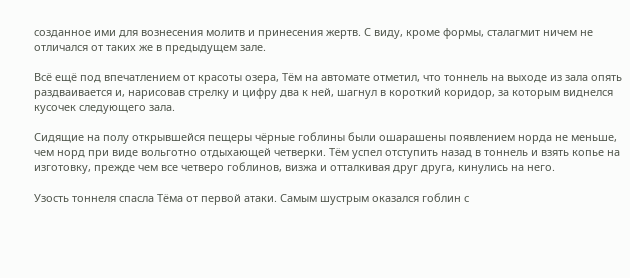созданное ими для вознесения молитв и принесения жертв. С виду, кроме формы, сталагмит ничем не отличался от таких же в предыдущем зале.

Всё ещё под впечатлением от красоты озера, Тём на автомате отметил, что тоннель на выходе из зала опять раздваивается и, нарисовав стрелку и цифру два к ней, шагнул в короткий коридор, за которым виднелся кусочек следующего зала.

Сидящие на полу открывшейся пещеры чёрные гоблины были ошарашены появлением норда не меньше, чем норд при виде вольготно отдыхающей четверки. Тём успел отступить назад в тоннель и взять копье на изготовку, прежде чем все четверо гоблинов, визжа и отталкивая друг друга, кинулись на него.

Узость тоннеля спасла Тёма от первой атаки. Самым шустрым оказался гоблин с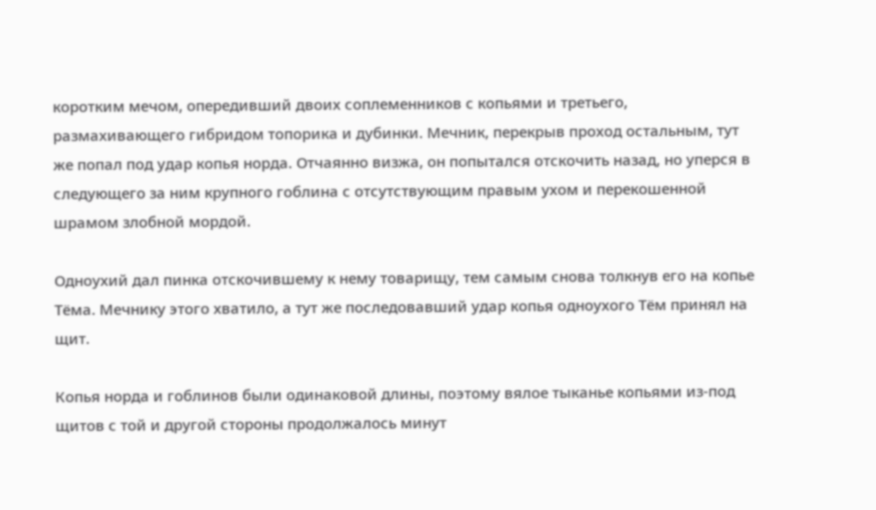коротким мечом, опередивший двоих соплеменников с копьями и третьего, размахивающего гибридом топорика и дубинки. Мечник, перекрыв проход остальным, тут же попал под удар копья норда. Отчаянно визжа, он попытался отскочить назад, но уперся в следующего за ним крупного гоблина с отсутствующим правым ухом и перекошенной шрамом злобной мордой.

Одноухий дал пинка отскочившему к нему товарищу, тем самым снова толкнув его на копье Тёма. Мечнику этого хватило, а тут же последовавший удар копья одноухого Тём принял на щит.

Копья норда и гоблинов были одинаковой длины, поэтому вялое тыканье копьями из-под щитов с той и другой стороны продолжалось минут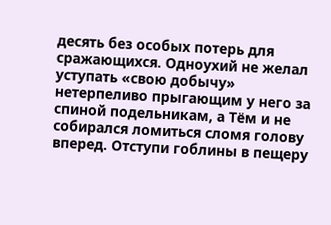десять без особых потерь для сражающихся. Одноухий не желал уступать «свою добычу» нетерпеливо прыгающим у него за спиной подельникам, а Тём и не собирался ломиться сломя голову вперед. Отступи гоблины в пещеру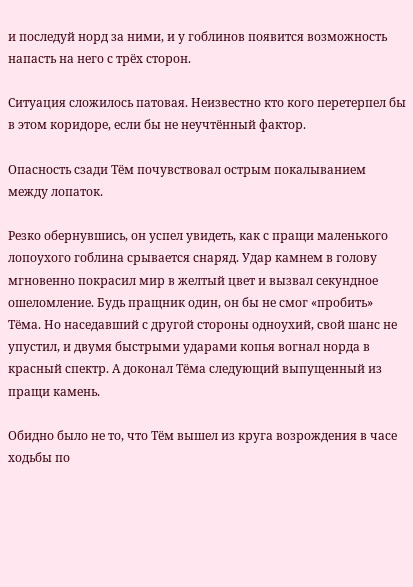и последуй норд за ними, и у гоблинов появится возможность напасть на него с трёх сторон.

Ситуация сложилось патовая. Неизвестно кто кого перетерпел бы в этом коридоре, если бы не неучтённый фактор.

Опасность сзади Тём почувствовал острым покалыванием между лопаток.

Резко обернувшись, он успел увидеть, как с пращи маленького лопоухого гоблина срывается снаряд. Удар камнем в голову мгновенно покрасил мир в желтый цвет и вызвал секундное ошеломление. Будь пращник один, он бы не смог «пробить» Тёма. Но наседавший с другой стороны одноухий, свой шанс не упустил, и двумя быстрыми ударами копья вогнал норда в красный спектр. А доконал Тёма следующий выпущенный из пращи камень.

Обидно было не то, что Тём вышел из круга возрождения в часе ходьбы по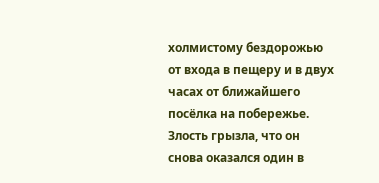холмистому бездорожью от входа в пещеру и в двух часах от ближайшего посёлка на побережье. Злость грызла, что он снова оказался один в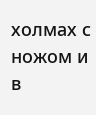холмах с ножом и в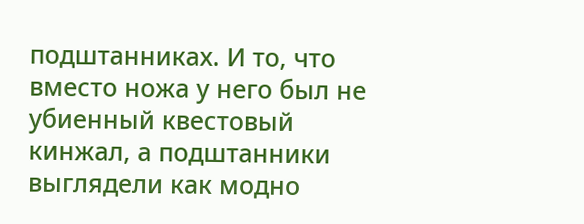подштанниках. И то, что вместо ножа у него был не убиенный квестовый кинжал, а подштанники выглядели как модно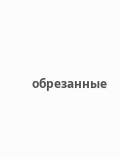обрезанные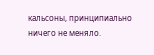кальсоны, принципиально ничего не меняло.